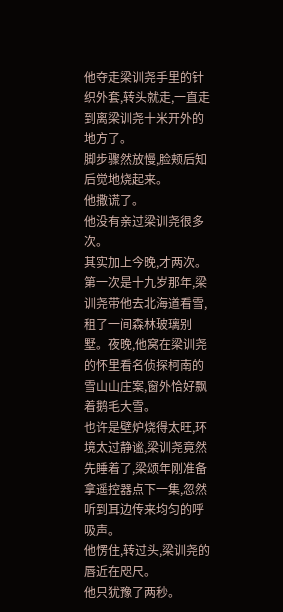他夺走梁训尧手里的针织外套,转头就走,一直走到离梁训尧十米开外的地方了。
脚步骤然放慢,脸颊后知后觉地烧起来。
他撒谎了。
他没有亲过梁训尧很多次。
其实加上今晚,才两次。
第一次是十九岁那年,梁训尧带他去北海道看雪,租了一间森林玻璃别墅。夜晚,他窝在梁训尧的怀里看名侦探柯南的雪山山庄案,窗外恰好飘着鹅毛大雪。
也许是壁炉烧得太旺,环境太过静谧,梁训尧竟然先睡着了,梁颂年刚准备拿遥控器点下一集,忽然听到耳边传来均匀的呼吸声。
他愣住,转过头,梁训尧的唇近在咫尺。
他只犹豫了两秒。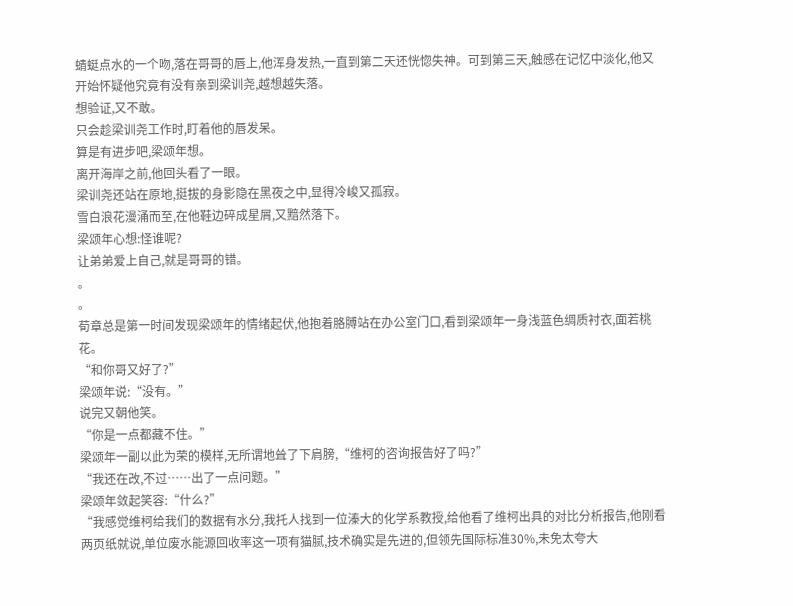蜻蜓点水的一个吻,落在哥哥的唇上,他浑身发热,一直到第二天还恍惚失神。可到第三天,触感在记忆中淡化,他又开始怀疑他究竟有没有亲到梁训尧,越想越失落。
想验证,又不敢。
只会趁梁训尧工作时,盯着他的唇发呆。
算是有进步吧,梁颂年想。
离开海岸之前,他回头看了一眼。
梁训尧还站在原地,挺拔的身影隐在黑夜之中,显得冷峻又孤寂。
雪白浪花漫涌而至,在他鞋边碎成星屑,又黯然落下。
梁颂年心想:怪谁呢?
让弟弟爱上自己,就是哥哥的错。
。
。
荀章总是第一时间发现梁颂年的情绪起伏,他抱着胳膊站在办公室门口,看到梁颂年一身浅蓝色绸质衬衣,面若桃花。
“和你哥又好了?”
梁颂年说:“没有。”
说完又朝他笑。
“你是一点都藏不住。”
梁颂年一副以此为荣的模样,无所谓地耸了下肩膀,“维柯的咨询报告好了吗?”
“我还在改,不过……出了一点问题。”
梁颂年敛起笑容:“什么?”
“我感觉维柯给我们的数据有水分,我托人找到一位溱大的化学系教授,给他看了维柯出具的对比分析报告,他刚看两页纸就说,单位废水能源回收率这一项有猫腻,技术确实是先进的,但领先国际标准30%,未免太夸大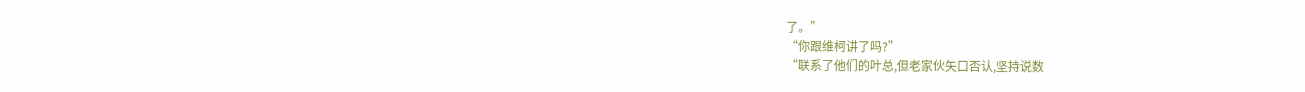了。”
“你跟维柯讲了吗?”
“联系了他们的叶总,但老家伙矢口否认,坚持说数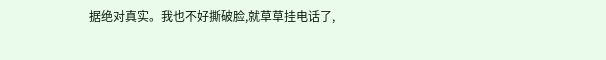据绝对真实。我也不好撕破脸,就草草挂电话了,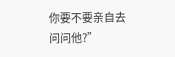你要不要亲自去问问他?”